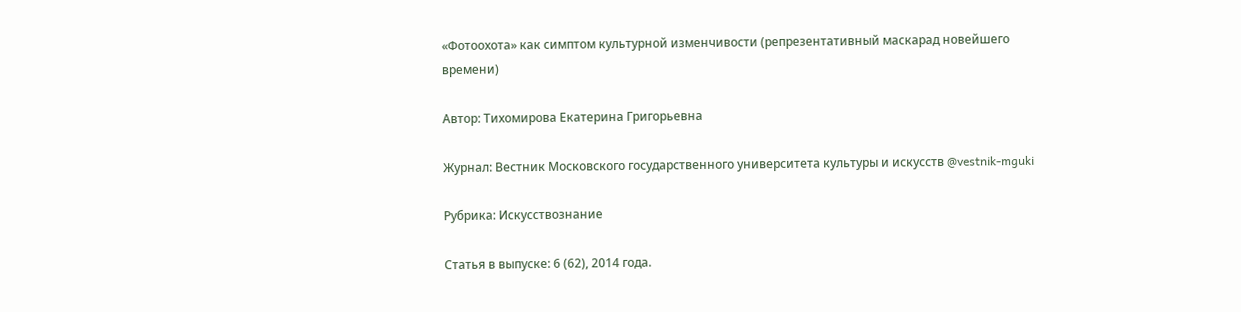«Фотоохота» как симптом культурной изменчивости (репрезентативный маскарад новейшего времени)

Автор: Тихомирова Екатерина Григорьевна

Журнал: Вестник Московского государственного университета культуры и искусств @vestnik-mguki

Рубрика: Искусствознание

Статья в выпуске: 6 (62), 2014 года.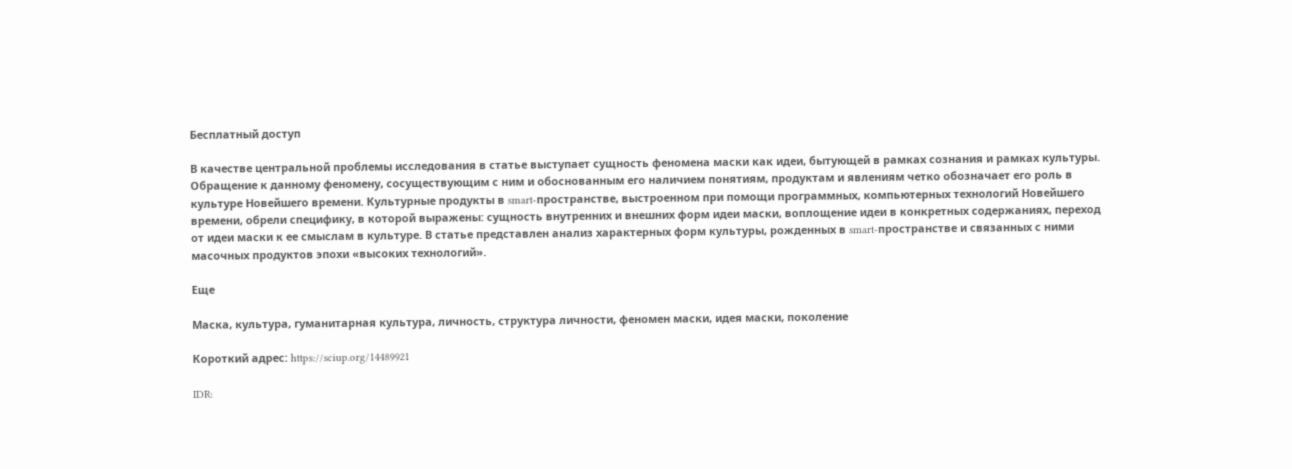Бесплатный доступ

В качестве центральной проблемы исследования в статье выступает сущность феномена маски как идеи, бытующей в рамках сознания и рамках культуры. Обращение к данному феномену, сосуществующим с ним и обоснованным его наличием понятиям, продуктам и явлениям четко обозначает его роль в культуре Новейшего времени. Культурные продукты в smart-пространстве, выстроенном при помощи программных, компьютерных технологий Новейшего времени, обрели специфику, в которой выражены: сущность внутренних и внешних форм идеи маски, воплощение идеи в конкретных содержаниях, переход от идеи маски к ее смыслам в культуре. В статье представлен анализ характерных форм культуры, рожденных в smart-пространстве и связанных с ними масочных продуктов эпохи «высоких технологий».

Еще

Маска, культура, гуманитарная культура, личность, структура личности, феномен маски, идея маски, поколение

Короткий адрес: https://sciup.org/14489921

IDR: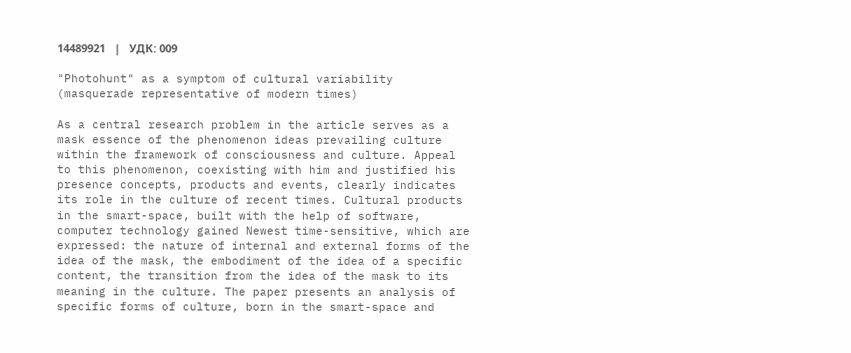14489921   |   УДК: 009

"Photohunt" as a symptom of cultural variability (masquerade representative of modern times)

As a central research problem in the article serves as a mask essence of the phenomenon ideas prevailing culture within the framework of consciousness and culture. Appeal to this phenomenon, coexisting with him and justified his presence concepts, products and events, clearly indicates its role in the culture of recent times. Cultural products in the smart-space, built with the help of software, computer technology gained Newest time-sensitive, which are expressed: the nature of internal and external forms of the idea of the mask, the embodiment of the idea of a specific content, the transition from the idea of the mask to its meaning in the culture. The paper presents an analysis of specific forms of culture, born in the smart-space and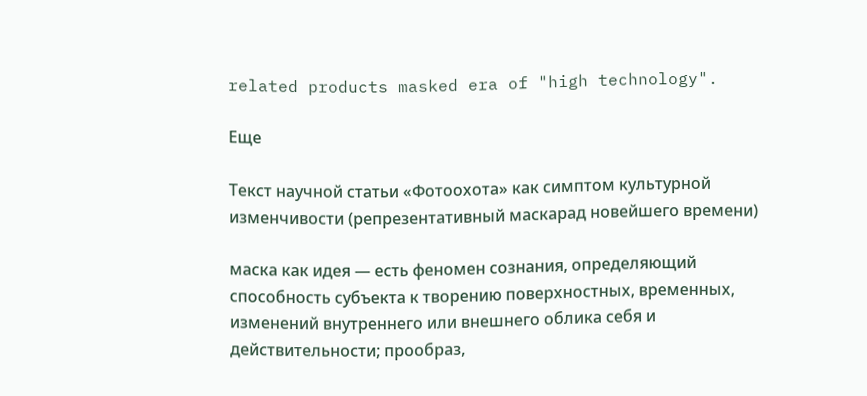related products masked era of "high technology".

Еще

Текст научной статьи «Фотоохота» как симптом культурной изменчивости (репрезентативный маскарад новейшего времени)

маска как идея — есть феномен сознания, определяющий способность субъекта к творению поверхностных, временных, изменений внутреннего или внешнего облика себя и действительности; прообраз,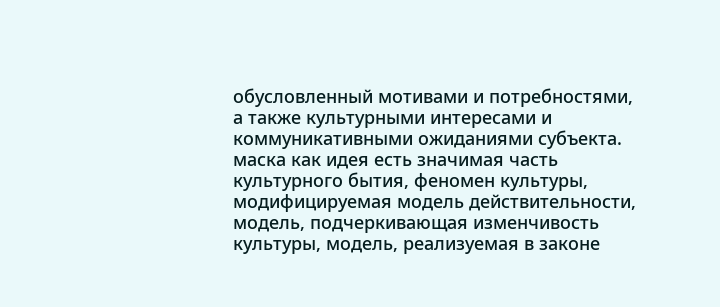обусловленный мотивами и потребностями, а также культурными интересами и коммуникативными ожиданиями субъекта. маска как идея есть значимая часть культурного бытия, феномен культуры, модифицируемая модель действительности, модель, подчеркивающая изменчивость культуры, модель, реализуемая в законе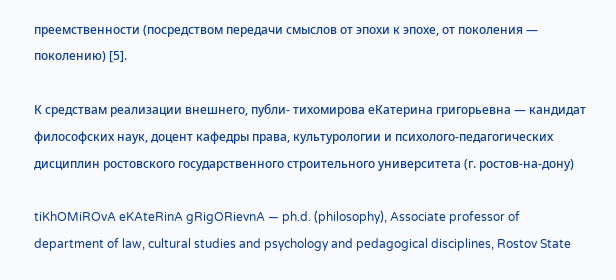преемственности (посредством передачи смыслов от эпохи к эпохе, от поколения — поколению) [5].

К средствам реализации внешнего, публи- тихомирова еКатерина григорьевна — кандидат философских наук, доцент кафедры права, культурологии и психолого-педагогических дисциплин ростовского государственного строительного университета (г. ростов-на-дону)

tiKhOMiROvA eKAteRinA gRigORievnA — ph.d. (philosophy), Associate professor of department of law, cultural studies and psychology and pedagogical disciplines, Rostov State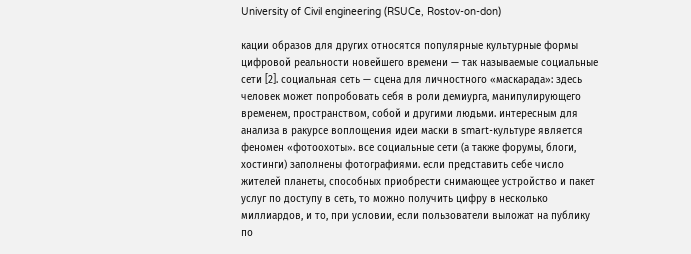University of Civil engineering (RSUCe, Rostov-on-don)

кации образов для других относятся популярные культурные формы цифровой реальности новейшего времени — так называемые социальные сети [2]. социальная сеть — сцена для личностного «маскарада»: здесь человек может попробовать себя в роли демиурга, манипулирующего временем, пространством, собой и другими людьми. интересным для анализа в ракурсе воплощения идеи маски в smart-культуре является феномен «фотоохоты». все социальные сети (а также форумы, блоги, хостинги) заполнены фотографиями. если представить себе число жителей планеты, способных приобрести снимающее устройство и пакет услуг по доступу в сеть, то можно получить цифру в несколько миллиардов, и то, при условии, если пользователи выложат на публику по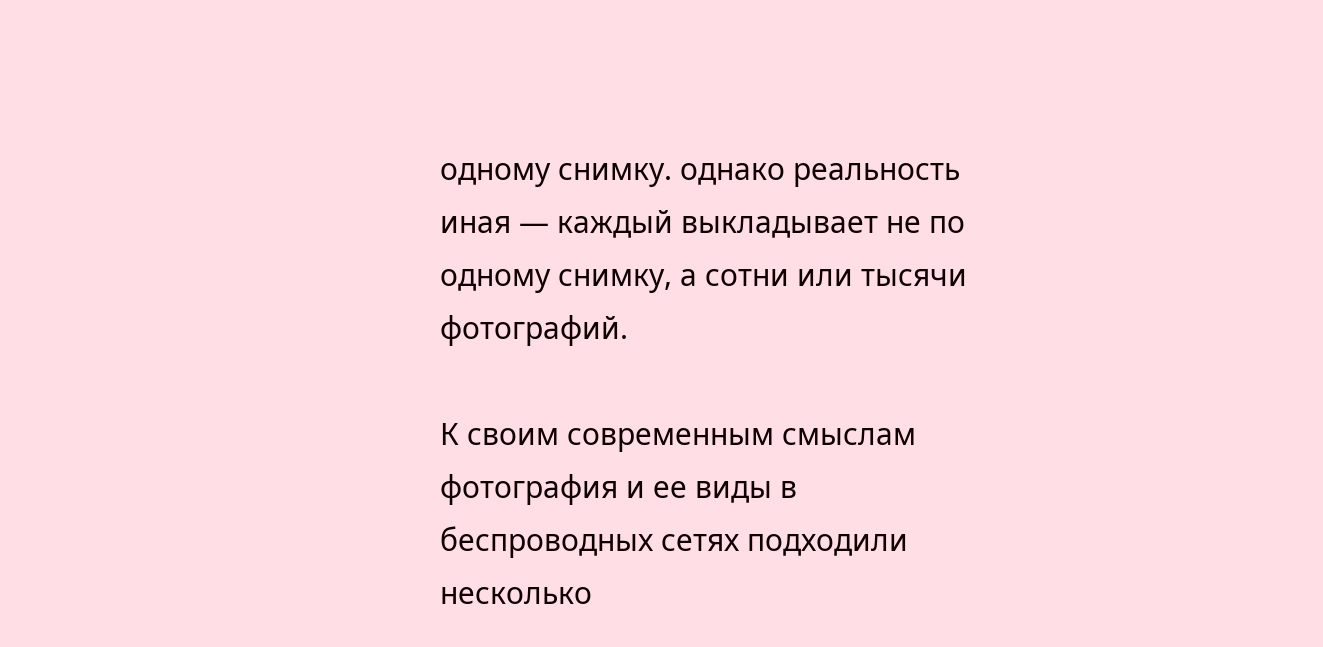одному снимку. однако реальность иная — каждый выкладывает не по одному снимку, а сотни или тысячи фотографий.

К своим современным смыслам фотография и ее виды в беспроводных сетях подходили несколько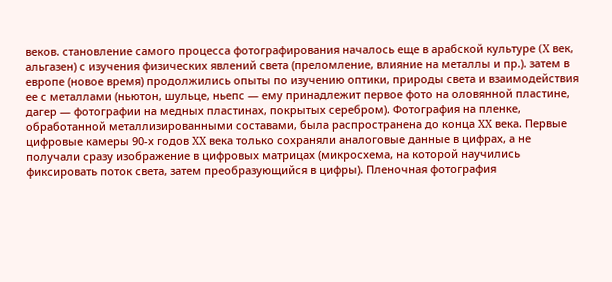веков. становление самого процесса фотографирования началось еще в арабской культуре (X век, альгазен) с изучения физических явлений света (преломление, влияние на металлы и пр.). затем в европе (новое время) продолжились опыты по изучению оптики, природы света и взаимодействия ее с металлами (ньютон, шульце, ньепс — ему принадлежит первое фото на оловянной пластине, дагер — фотографии на медных пластинах, покрытых серебром). Фотография на пленке, обработанной металлизированными составами, была распространена до конца XX века. Первые цифровые камеры 90-х годов XX века только сохраняли аналоговые данные в цифрах, а не получали сразу изображение в цифровых матрицах (микросхема, на которой научились фиксировать поток света, затем преобразующийся в цифры). Пленочная фотография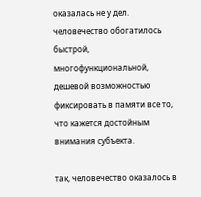оказалась не у дел. человечество обогатилось быстрой, многофункциональной, дешевой возможностью фиксировать в памяти все то, что кажется достойным внимания субъекта.

так, человечество оказалось в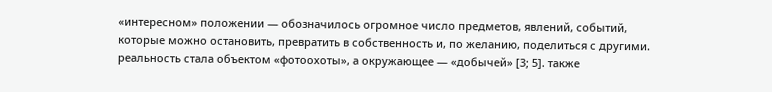«интересном» положении — обозначилось огромное число предметов, явлений, событий, которые можно остановить, превратить в собственность и, по желанию, поделиться с другими. реальность стала объектом «фотоохоты», а окружающее — «добычей» [3; 5]. также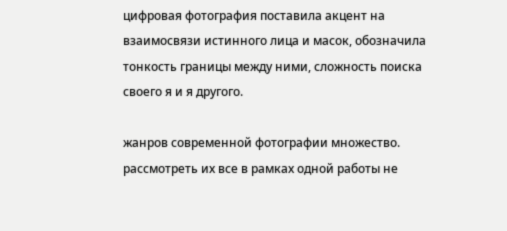цифровая фотография поставила акцент на взаимосвязи истинного лица и масок, обозначила тонкость границы между ними, сложность поиска своего я и я другого.

жанров современной фотографии множество. рассмотреть их все в рамках одной работы не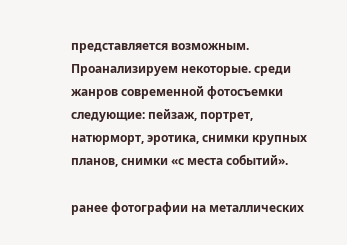представляется возможным. Проанализируем некоторые. среди жанров современной фотосъемки следующие: пейзаж, портрет, натюрморт, эротика, снимки крупных планов, снимки «с места событий».

ранее фотографии на металлических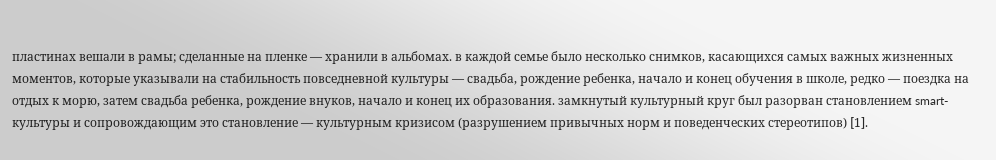пластинах вешали в рамы; сделанные на пленке — хранили в альбомах. в каждой семье было несколько снимков, касающихся самых важных жизненных моментов, которые указывали на стабильность повседневной культуры — свадьба, рождение ребенка, начало и конец обучения в школе, редко — поездка на отдых к морю, затем свадьба ребенка, рождение внуков, начало и конец их образования. замкнутый культурный круг был разорван становлением smart-культуры и сопровождающим это становление — культурным кризисом (разрушением привычных норм и поведенческих стереотипов) [1].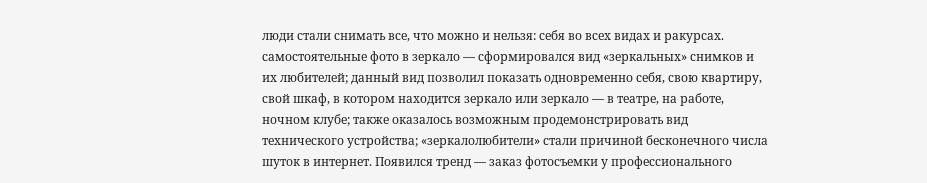люди стали снимать все, что можно и нельзя: себя во всех видах и ракурсах. самостоятельные фото в зеркало — сформировался вид «зеркальных» снимков и их любителей; данный вид позволил показать одновременно себя, свою квартиру, свой шкаф, в котором находится зеркало или зеркало — в театре, на работе, ночном клубе; также оказалось возможным продемонстрировать вид технического устройства; «зеркалолюбители» стали причиной бесконечного числа шуток в интернет. Появился тренд — заказ фотосъемки у профессионального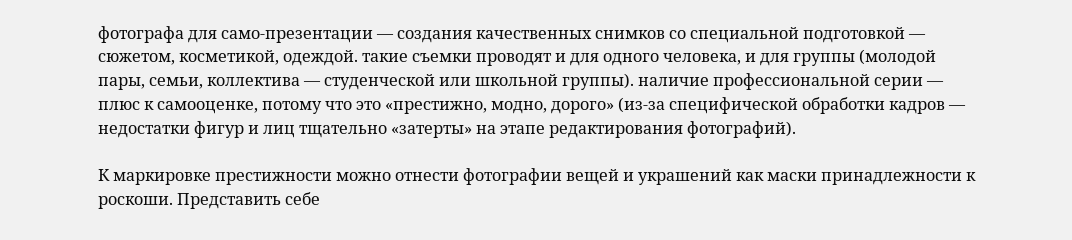фотографа для само-презентации — создания качественных снимков со специальной подготовкой — сюжетом, косметикой, одеждой. такие съемки проводят и для одного человека, и для группы (молодой пары, семьи, коллектива — студенческой или школьной группы). наличие профессиональной серии — плюс к самооценке, потому что это «престижно, модно, дорого» (из-за специфической обработки кадров — недостатки фигур и лиц тщательно «затерты» на этапе редактирования фотографий).

К маркировке престижности можно отнести фотографии вещей и украшений как маски принадлежности к роскоши. Представить себе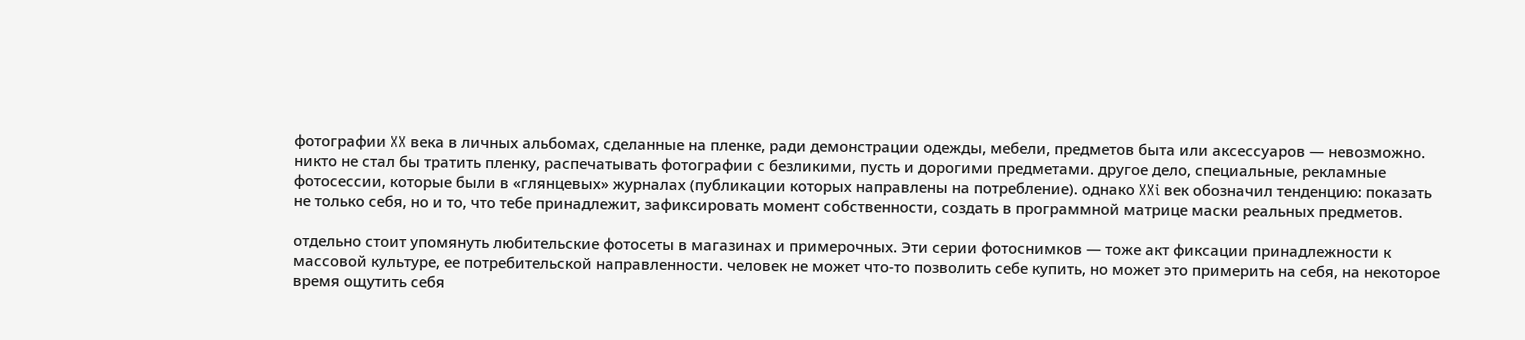фотографии XX века в личных альбомах, сделанные на пленке, ради демонстрации одежды, мебели, предметов быта или аксессуаров — невозможно. никто не стал бы тратить пленку, распечатывать фотографии с безликими, пусть и дорогими предметами. другое дело, специальные, рекламные фотосессии, которые были в «глянцевых» журналах (публикации которых направлены на потребление). однако XXi век обозначил тенденцию: показать не только себя, но и то, что тебе принадлежит, зафиксировать момент собственности, создать в программной матрице маски реальных предметов.

отдельно стоит упомянуть любительские фотосеты в магазинах и примерочных. Эти серии фотоснимков — тоже акт фиксации принадлежности к массовой культуре, ее потребительской направленности. человек не может что-то позволить себе купить, но может это примерить на себя, на некоторое время ощутить себя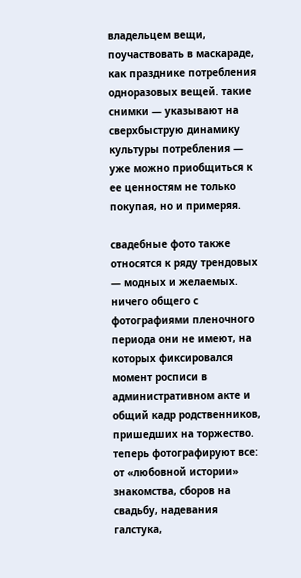владельцем вещи, поучаствовать в маскараде, как празднике потребления одноразовых вещей. такие снимки — указывают на сверхбыструю динамику культуры потребления — уже можно приобщиться к ее ценностям не только покупая, но и примеряя.

свадебные фото также относятся к ряду трендовых — модных и желаемых. ничего общего с фотографиями пленочного периода они не имеют, на которых фиксировался момент росписи в административном акте и общий кадр родственников, пришедших на торжество. теперь фотографируют все: от «любовной истории» знакомства, сборов на свадьбу, надевания галстука,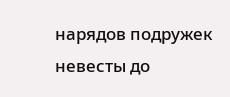нарядов подружек невесты до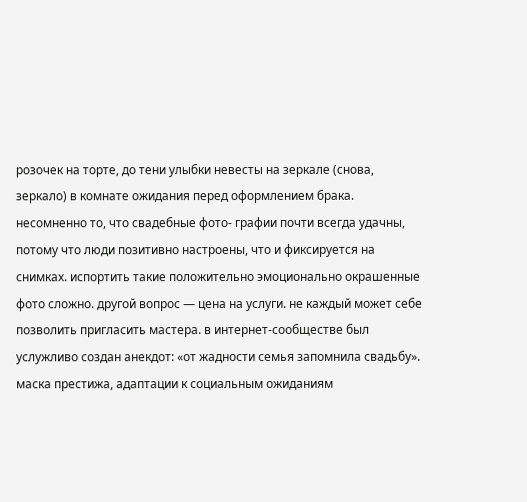розочек на торте, до тени улыбки невесты на зеркале (снова, зеркало) в комнате ожидания перед оформлением брака. несомненно то, что свадебные фото- графии почти всегда удачны, потому что люди позитивно настроены, что и фиксируется на снимках. испортить такие положительно эмоционально окрашенные фото сложно. другой вопрос — цена на услуги. не каждый может себе позволить пригласить мастера. в интернет-сообществе был услужливо создан анекдот: «от жадности семья запомнила свадьбу». маска престижа, адаптации к социальным ожиданиям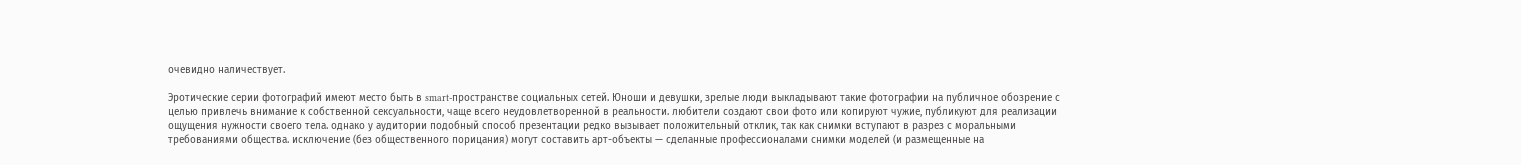очевидно наличествует.

Эротические серии фотографий имеют место быть в smart-пространстве социальных сетей. Юноши и девушки, зрелые люди выкладывают такие фотографии на публичное обозрение с целью привлечь внимание к собственной сексуальности, чаще всего неудовлетворенной в реальности. любители создают свои фото или копируют чужие, публикуют для реализации ощущения нужности своего тела. однако у аудитории подобный способ презентации редко вызывает положительный отклик, так как снимки вступают в разрез с моральными требованиями общества. исключение (без общественного порицания) могут составить арт-объекты — сделанные профессионалами снимки моделей (и размещенные на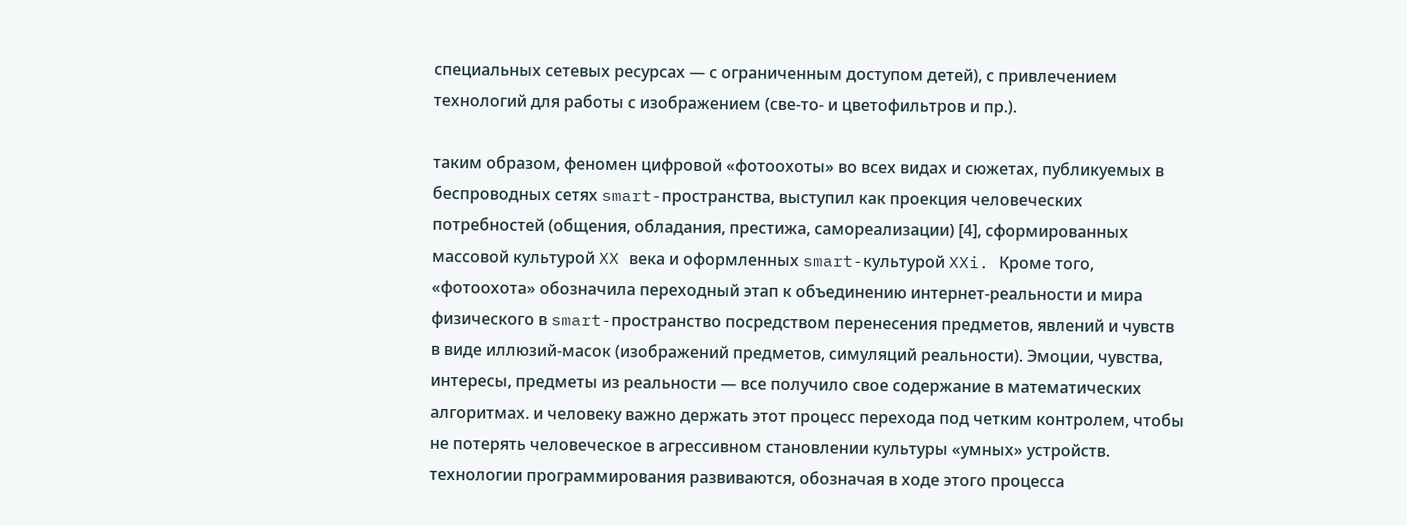специальных сетевых ресурсах — с ограниченным доступом детей), с привлечением технологий для работы с изображением (све-то- и цветофильтров и пр.).

таким образом, феномен цифровой «фотоохоты» во всех видах и сюжетах, публикуемых в беспроводных сетях smart-пространства, выступил как проекция человеческих потребностей (общения, обладания, престижа, самореализации) [4], сформированных массовой культурой XX века и оформленных smart-культурой XXi. Кроме того, «фотоохота» обозначила переходный этап к объединению интернет-реальности и мира физического в smart-пространство посредством перенесения предметов, явлений и чувств в виде иллюзий-масок (изображений предметов, симуляций реальности). Эмоции, чувства, интересы, предметы из реальности — все получило свое содержание в математических алгоритмах. и человеку важно держать этот процесс перехода под четким контролем, чтобы не потерять человеческое в агрессивном становлении культуры «умных» устройств. технологии программирования развиваются, обозначая в ходе этого процесса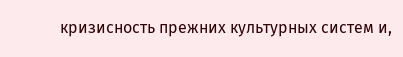кризисность прежних культурных систем и,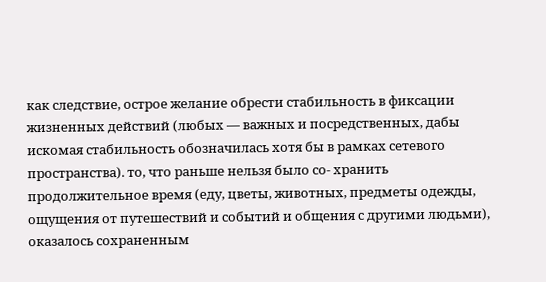как следствие, острое желание обрести стабильность в фиксации жизненных действий (любых — важных и посредственных, дабы искомая стабильность обозначилась хотя бы в рамках сетевого пространства). то, что раньше нельзя было со- хранить продолжительное время (еду, цветы, животных, предметы одежды, ощущения от путешествий и событий и общения с другими людьми), оказалось сохраненным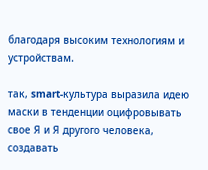благодаря высоким технологиям и устройствам.

так, smart-культура выразила идею маски в тенденции оцифровывать свое Я и Я другого человека, создавать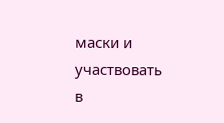маски и участвовать в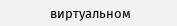виртуальном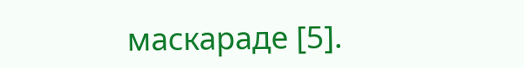маскараде [5].